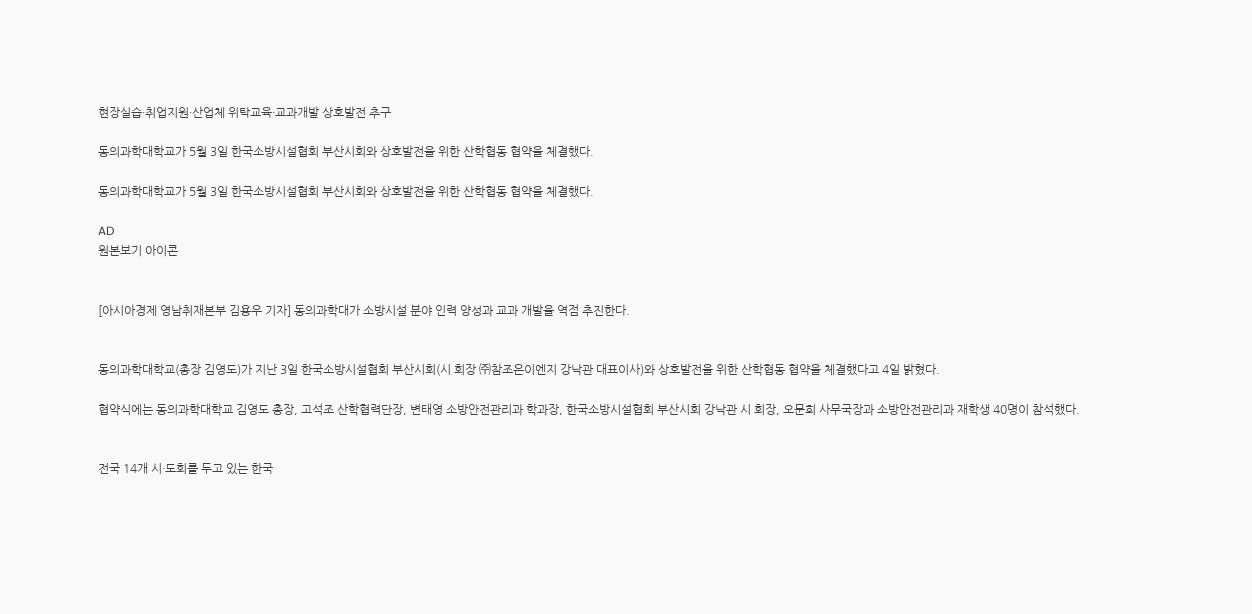현장실습·취업지원·산업체 위탁교육·교과개발 상호발전 추구

동의과학대학교가 5월 3일 한국소방시설협회 부산시회와 상호발전을 위한 산학협동 협약을 체결했다.

동의과학대학교가 5월 3일 한국소방시설협회 부산시회와 상호발전을 위한 산학협동 협약을 체결했다.

AD
원본보기 아이콘


[아시아경제 영남취재본부 김용우 기자] 동의과학대가 소방시설 분야 인력 양성과 교과 개발을 역점 추진한다.


동의과학대학교(총장 김영도)가 지난 3일 한국소방시설협회 부산시회(시 회장 ㈜참조은이엔지 강낙관 대표이사)와 상호발전을 위한 산학협동 협약을 체결했다고 4일 밝혔다.

협약식에는 동의과학대학교 김영도 총장, 고석조 산학협력단장, 변태영 소방안전관리과 학과장, 한국소방시설협회 부산시회 강낙관 시 회장, 오문희 사무국장과 소방안전관리과 재학생 40명이 참석했다.


전국 14개 시·도회를 두고 있는 한국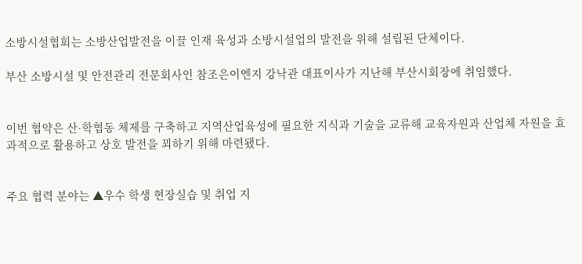소방시설협회는 소방산업발전을 이끌 인재 육성과 소방시설업의 발전을 위해 설립된 단체이다.

부산 소방시설 및 안전관리 전문회사인 참조은이엔지 강낙관 대표이사가 지난해 부산시회장에 취임했다.


이번 협약은 산·학협동 체제를 구축하고 지역산업육성에 필요한 지식과 기술을 교류해 교육자원과 산업체 자원을 효과적으로 활용하고 상호 발전을 꾀하기 위해 마련됐다.


주요 협력 분야는 ▲우수 학생 현장실습 및 취업 지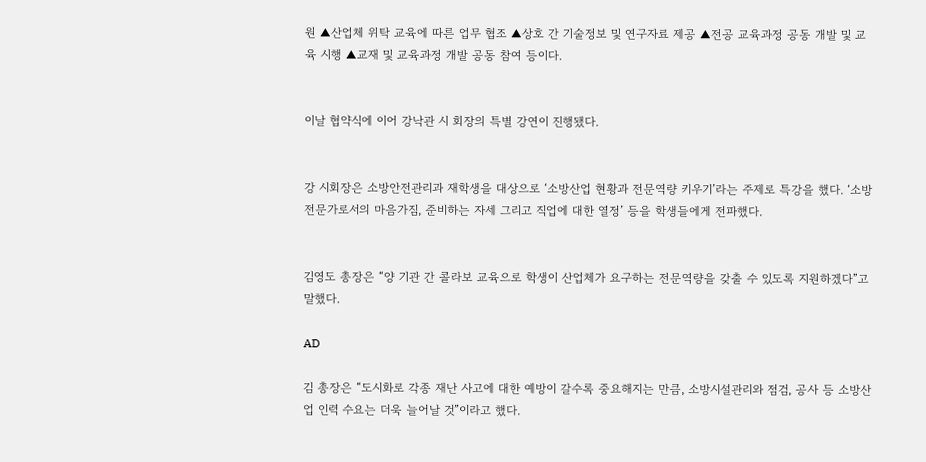원 ▲산업체 위탁 교육에 따른 업무 협조 ▲상호 간 기술정보 및 연구자료 제공 ▲전공 교육과정 공동 개발 및 교육 시행 ▲교재 및 교육과정 개발 공동 참여 등이다.


이날 협약식에 이어 강낙관 시 회장의 특별 강연이 진행됐다.


강 시회장은 소방안전관리과 재학생을 대상으로 ‘소방산업 현황과 전문역량 키우기’라는 주제로 특강을 했다. ‘소방전문가로서의 마음가짐, 준비하는 자세 그리고 직업에 대한 열정’ 등을 학생들에게 전파했다.


김영도 총장은 “양 기관 간 콜라보 교육으로 학생이 산업체가 요구하는 전문역량을 갖출 수 있도록 지원하겠다”고 말했다.

AD

김 총장은 “도시화로 각종 재난 사고에 대한 예방이 갈수록 중요해지는 만큼, 소방시설관리와 점검, 공사 등 소방산업 인력 수요는 더욱 늘어날 것”이라고 했다.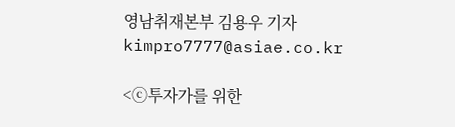영남취재본부 김용우 기자 kimpro7777@asiae.co.kr

<ⓒ투자가를 위한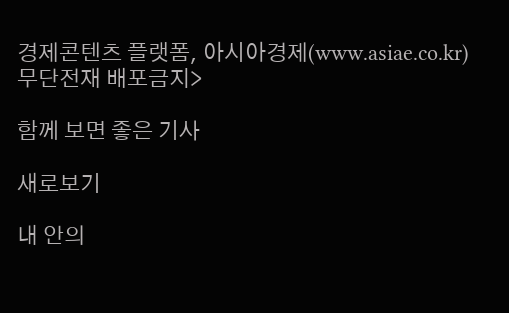경제콘텐츠 플랫폼, 아시아경제(www.asiae.co.kr) 무단전재 배포금지>

함께 보면 좋은 기사

새로보기

내 안의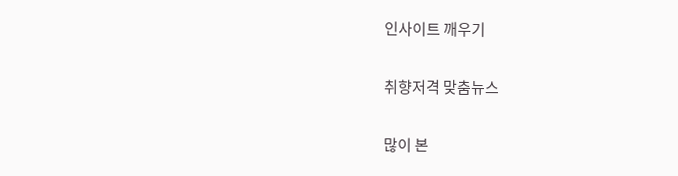인사이트 깨우기

취향저격 맞춤뉴스

많이 본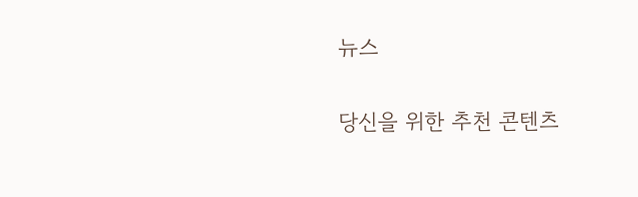뉴스

당신을 위한 추천 콘텐츠